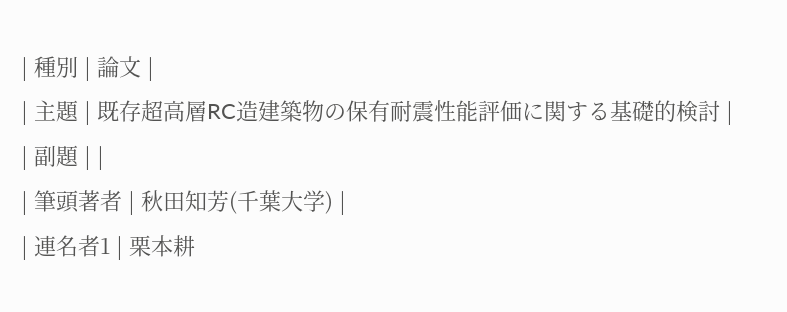| 種別 | 論文 |
| 主題 | 既存超高層RC造建築物の保有耐震性能評価に関する基礎的検討 |
| 副題 | |
| 筆頭著者 | 秋田知芳(千葉大学) |
| 連名者1 | 栗本耕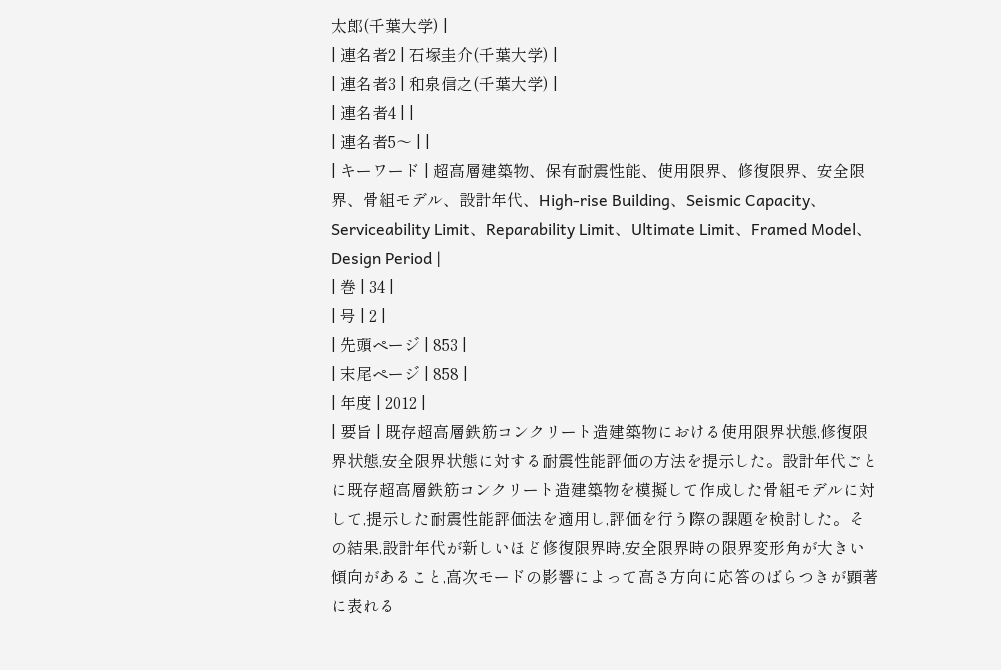太郎(千葉大学) |
| 連名者2 | 石塚圭介(千葉大学) |
| 連名者3 | 和泉信之(千葉大学) |
| 連名者4 | |
| 連名者5〜 | |
| キーワード | 超高層建築物、保有耐震性能、使用限界、修復限界、安全限界、骨組モデル、設計年代、High-rise Building、Seismic Capacity、Serviceability Limit、Reparability Limit、Ultimate Limit、Framed Model、Design Period |
| 巻 | 34 |
| 号 | 2 |
| 先頭ページ | 853 |
| 末尾ページ | 858 |
| 年度 | 2012 |
| 要旨 | 既存超高層鉄筋コンクリート造建築物における使用限界状態,修復限界状態,安全限界状態に対する耐震性能評価の方法を提示した。設計年代ごとに既存超高層鉄筋コンクリート造建築物を模擬して作成した骨組モデルに対して,提示した耐震性能評価法を適用し,評価を行う際の課題を検討した。その結果,設計年代が新しいほど修復限界時,安全限界時の限界変形角が大きい傾向があること,高次モードの影響によって高さ方向に応答のばらつきが顕著に表れる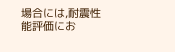場合には,耐震性能評価にお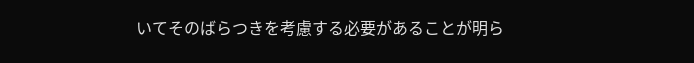いてそのばらつきを考慮する必要があることが明ら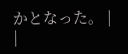かとなった。 |
|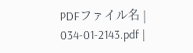PDFファイル名 | 034-01-2143.pdf |